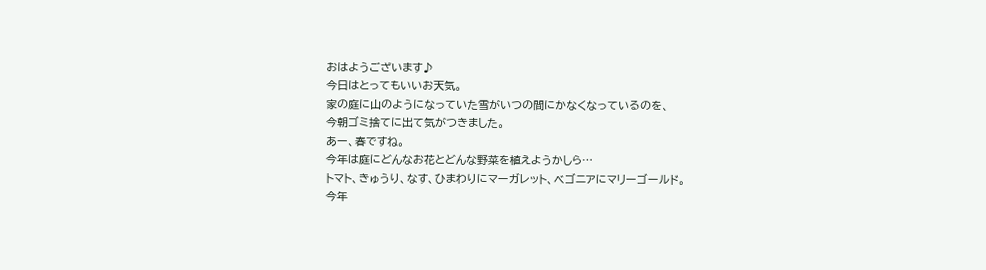おはようございます♪
今日はとってもいいお天気。
家の庭に山のようになっていた雪がいつの間にかなくなっているのを、
今朝ゴミ捨てに出て気がつきました。
あー、春ですね。
今年は庭にどんなお花とどんな野菜を植えようかしら…
トマト、きゅうり、なす、ひまわりにマーガレット、ベゴニアにマリーゴールド。
今年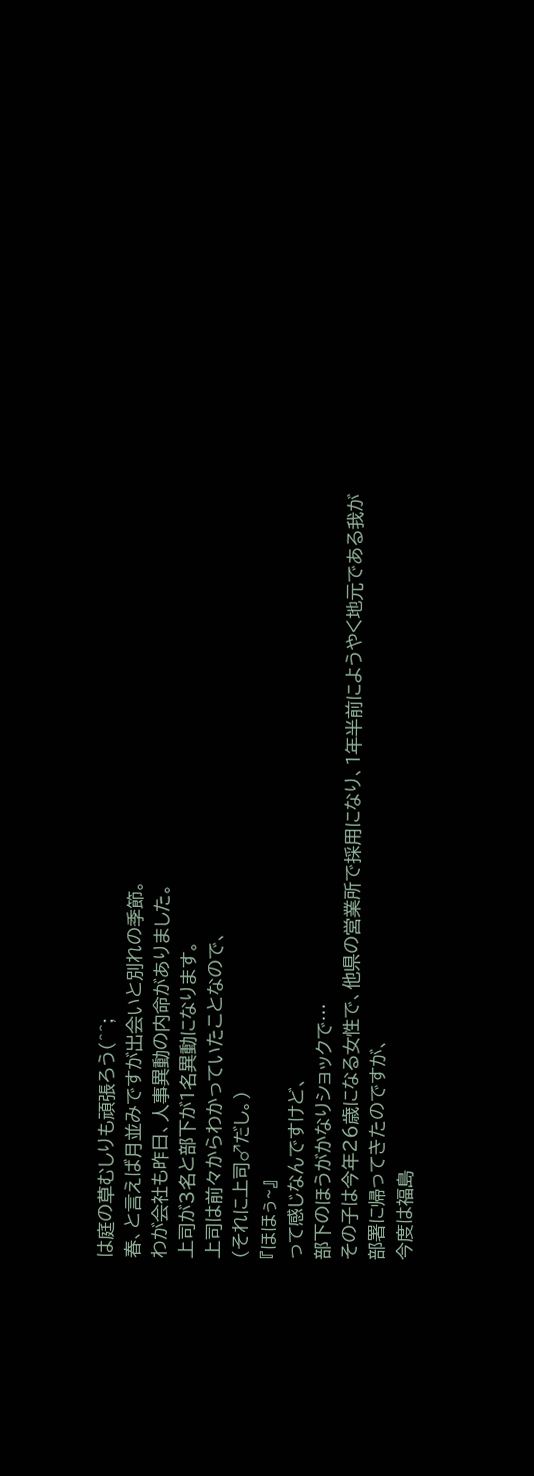は庭の草むしりも頑張ろう(^^;
春、と言えば月並みですが出会いと別れの季節。
わが会社も昨日、人事異動の内命がありました。
上司が3名と部下が1名異動になります。
上司は前々からわかっていたことなので、
(それに上司♂だし。)
『ほほぅ~』
って感じなんですけど、
部下のほうがかなりショックで…
その子は今年26歳になる女性で、他県の営業所で採用になり、1年半前にようやく地元である我が部署に帰ってきたのですが、
今度は福島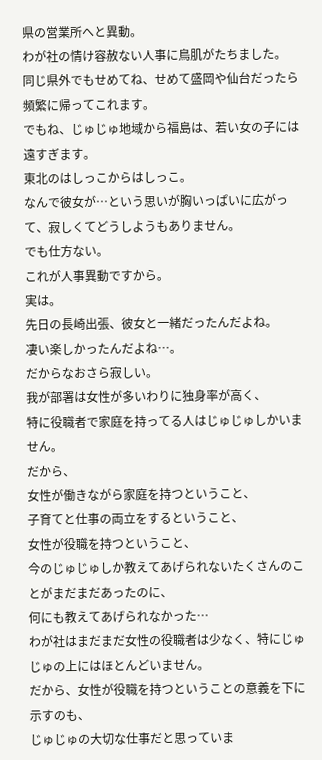県の営業所へと異動。
わが社の情け容赦ない人事に鳥肌がたちました。
同じ県外でもせめてね、せめて盛岡や仙台だったら頻繁に帰ってこれます。
でもね、じゅじゅ地域から福島は、若い女の子には遠すぎます。
東北のはしっこからはしっこ。
なんで彼女が…という思いが胸いっぱいに広がって、寂しくてどうしようもありません。
でも仕方ない。
これが人事異動ですから。
実は。
先日の長崎出張、彼女と一緒だったんだよね。
凄い楽しかったんだよね…。
だからなおさら寂しい。
我が部署は女性が多いわりに独身率が高く、
特に役職者で家庭を持ってる人はじゅじゅしかいません。
だから、
女性が働きながら家庭を持つということ、
子育てと仕事の両立をするということ、
女性が役職を持つということ、
今のじゅじゅしか教えてあげられないたくさんのことがまだまだあったのに、
何にも教えてあげられなかった…
わが社はまだまだ女性の役職者は少なく、特にじゅじゅの上にはほとんどいません。
だから、女性が役職を持つということの意義を下に示すのも、
じゅじゅの大切な仕事だと思っていま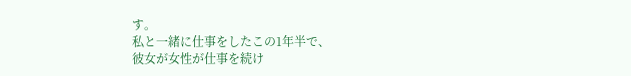す。
私と一緒に仕事をしたこの1年半で、
彼女が女性が仕事を続け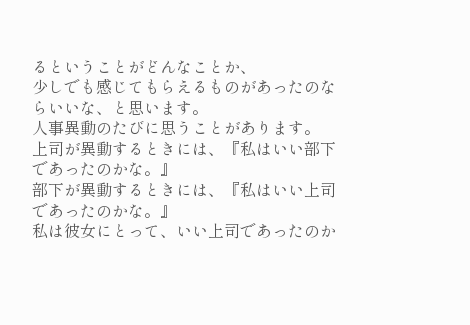るということがどんなことか、
少しでも感じてもらえるものがあったのならいいな、と思います。
人事異動のたびに思うことがあります。
上司が異動するときには、『私はいい部下であったのかな。』
部下が異動するときには、『私はいい上司であったのかな。』
私は彼女にとって、いい上司であったのか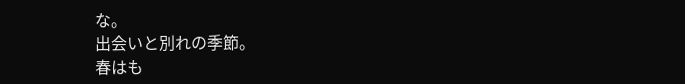な。
出会いと別れの季節。
春はも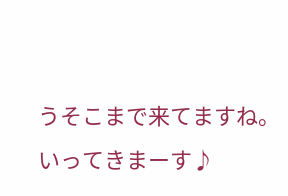うそこまで来てますね。
いってきまーす♪